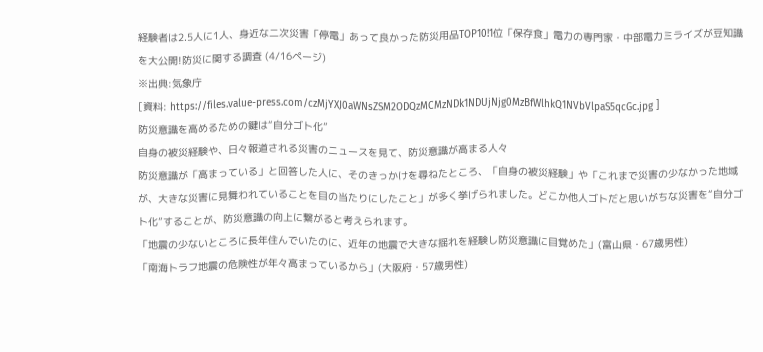経験者は2.5人に1人、身近な二次災害「停電」あって良かった防災用品TOP10!1位「保存食」電力の専門家・中部電力ミライズが豆知識を大公開!防災に関する調査 (4/16ページ)
※出典:気象庁
[資料: https://files.value-press.com/czMjYXJ0aWNsZSM2ODQzMCMzNDk1NDUjNjg0MzBfWlhkQ1NVbVlpaS5qcGc.jpg ]
防災意識を高めるための鍵は“自分ゴト化”
自身の被災経験や、日々報道される災害のニュースを見て、防災意識が高まる人々
防災意識が「高まっている」と回答した人に、そのきっかけを尋ねたところ、「自身の被災経験」や「これまで災害の少なかった地域が、大きな災害に見舞われていることを目の当たりにしたこと」が多く挙げられました。どこか他人ゴトだと思いがちな災害を“自分ゴト化”することが、防災意識の向上に繋がると考えられます。
「地震の少ないところに長年住んでいたのに、近年の地震で大きな揺れを経験し防災意識に目覚めた」(富山県・67歳男性)
「南海トラフ地震の危険性が年々高まっているから」(大阪府・57歳男性)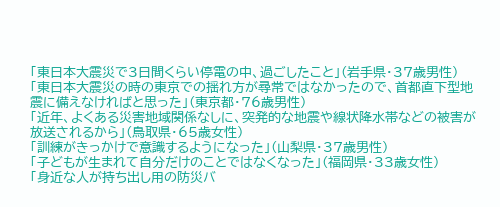「東日本大震災で3日間くらい停電の中、過ごしたこと」(岩手県・37歳男性)
「東日本大震災の時の東京での揺れ方が尋常ではなかったので、首都直下型地震に備えなければと思った」(東京都・76歳男性)
「近年、よくある災害地域関係なしに、突発的な地震や線状降水帯などの被害が放送されるから」(鳥取県・65歳女性)
「訓練がきっかけで意識するようになった」(山梨県・37歳男性)
「子どもが生まれて自分だけのことではなくなった」(福岡県・33歳女性)
「身近な人が持ち出し用の防災バ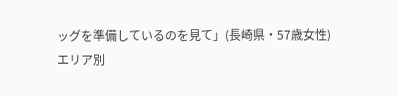ッグを準備しているのを見て」(長崎県・57歳女性)
エリア別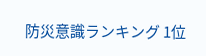防災意識ランキング 1位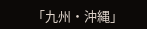「九州・沖縄」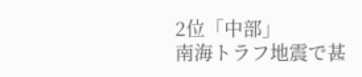2位「中部」
南海トラフ地震で甚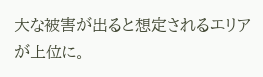大な被害が出ると想定されるエリアが上位に。